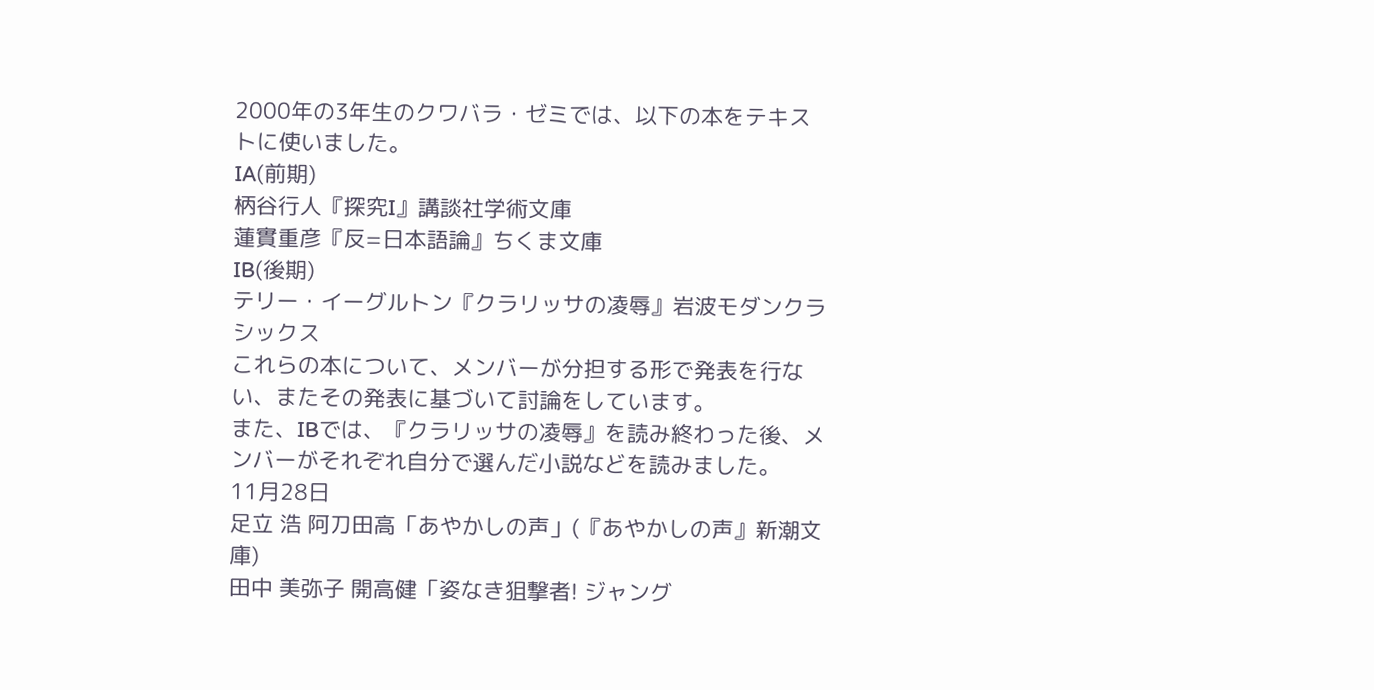2000年の3年生のクワバラ・ゼミでは、以下の本をテキストに使いました。
IA(前期)
柄谷行人『探究I』講談社学術文庫
蓮實重彦『反=日本語論』ちくま文庫
IB(後期)
テリー・イーグルトン『クラリッサの凌辱』岩波モダンクラシックス
これらの本について、メンバーが分担する形で発表を行ない、またその発表に基づいて討論をしています。
また、IBでは、『クラリッサの凌辱』を読み終わった後、メンバーがそれぞれ自分で選んだ小説などを読みました。
11月28日
足立 浩 阿刀田高「あやかしの声」(『あやかしの声』新潮文庫)
田中 美弥子 開高健「姿なき狙撃者! ジャング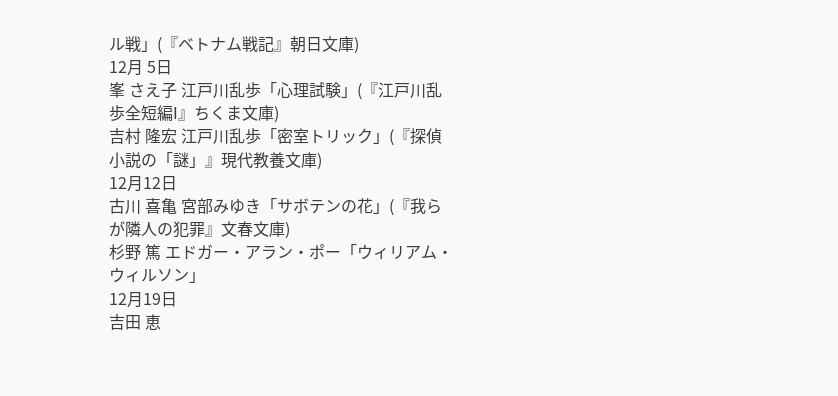ル戦」(『ベトナム戦記』朝日文庫)
12月 5日
峯 さえ子 江戸川乱歩「心理試験」(『江戸川乱歩全短編I』ちくま文庫)
吉村 隆宏 江戸川乱歩「密室トリック」(『探偵小説の「謎」』現代教養文庫)
12月12日
古川 喜亀 宮部みゆき「サボテンの花」(『我らが隣人の犯罪』文春文庫)
杉野 篤 エドガー・アラン・ポー「ウィリアム・ウィルソン」
12月19日
吉田 恵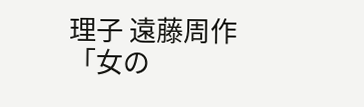理子 遠藤周作「女の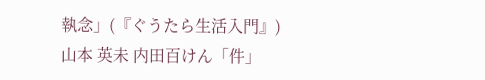執念」(『ぐうたら生活入門』)
山本 英未 内田百けん「件」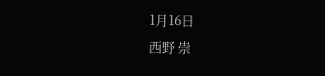1月16日
西野 崇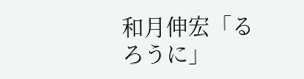和月伸宏「るろうに」